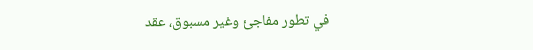في تطور مفاجئ وغير مسبوق، عقد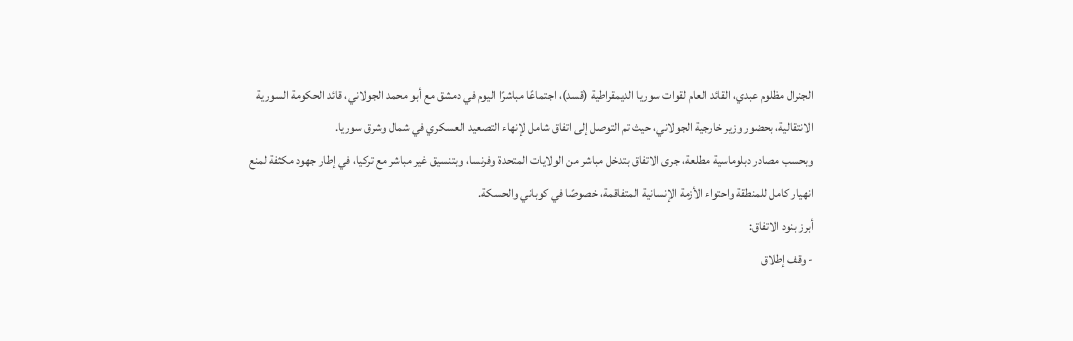الجنرال مظلوم عبدي، القائد العام لقوات سوريا الديمقراطية (قسد)، اجتماعًا مباشرًا اليوم في دمشق مع أبو محمد الجولاني، قائد الحكومة السورية الانتقالية، بحضور وزير خارجية الجولاني، حيث تم التوصل إلى اتفاق شامل لإنهاء التصعيد العسكري في شمال وشرق سوريا.
وبحسب مصادر دبلوماسية مطلعة، جرى الاتفاق بتدخل مباشر من الولايات المتحدة وفرنسا، وبتنسيق غير مباشر مع تركيا، في إطار جهود مكثفة لمنع انهيار كامل للمنطقة واحتواء الأزمة الإنسانية المتفاقمة، خصوصًا في كوباني والحسكة.
أبرز بنود الاتفاق:
- وقف إطلاق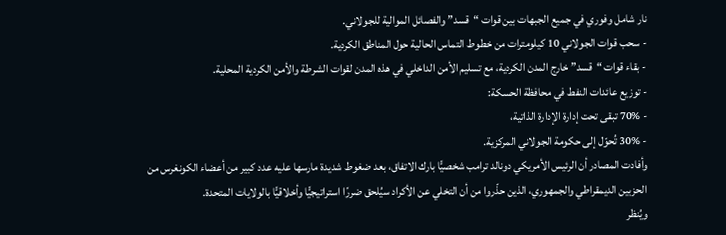نار شامل وفوري في جميع الجبهات بين قوات “قسد” والفصائل الموالية للجولاني.
- سحب قوات الجولاني 10 كيلومترات من خطوط التماس الحالية حول المناطق الكردية.
- بقاء قوات “قسد” خارج المدن الكردية، مع تسليم الأمن الداخلي في هذه المدن لقوات الشرطة والأمن الكردية المحلية.
- توزيع عائدات النفط في محافظة الحسكة:
- 70% تبقى تحت إدارة الإدارة الذاتية،
- 30% تُحوّل إلى حكومة الجولاني المركزية.
وأفادت المصادر أن الرئيس الأمريكي دونالد ترامب شخصيًّا بارك الاتفاق، بعد ضغوط شديدة مارسها عليه عدد كبير من أعضاء الكونغرس من الحزبين الديمقراطي والجمهوري، الذين حذّروا من أن التخلي عن الأكراد سيُلحق ضررًا استراتيجيًّا وأخلاقيًّا بالولايات المتحدة.
ويُنظر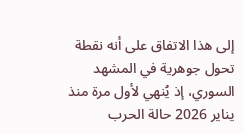إلى هذا الاتفاق على أنه نقطة تحول جوهرية في المشهد السوري، إذ يُنهي لأول مرة منذ يناير 2026 حالة الحرب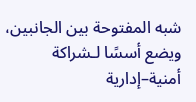شبه المفتوحة بين الجانبين، ويضع أسسًا لـشراكة أمنية–إدارية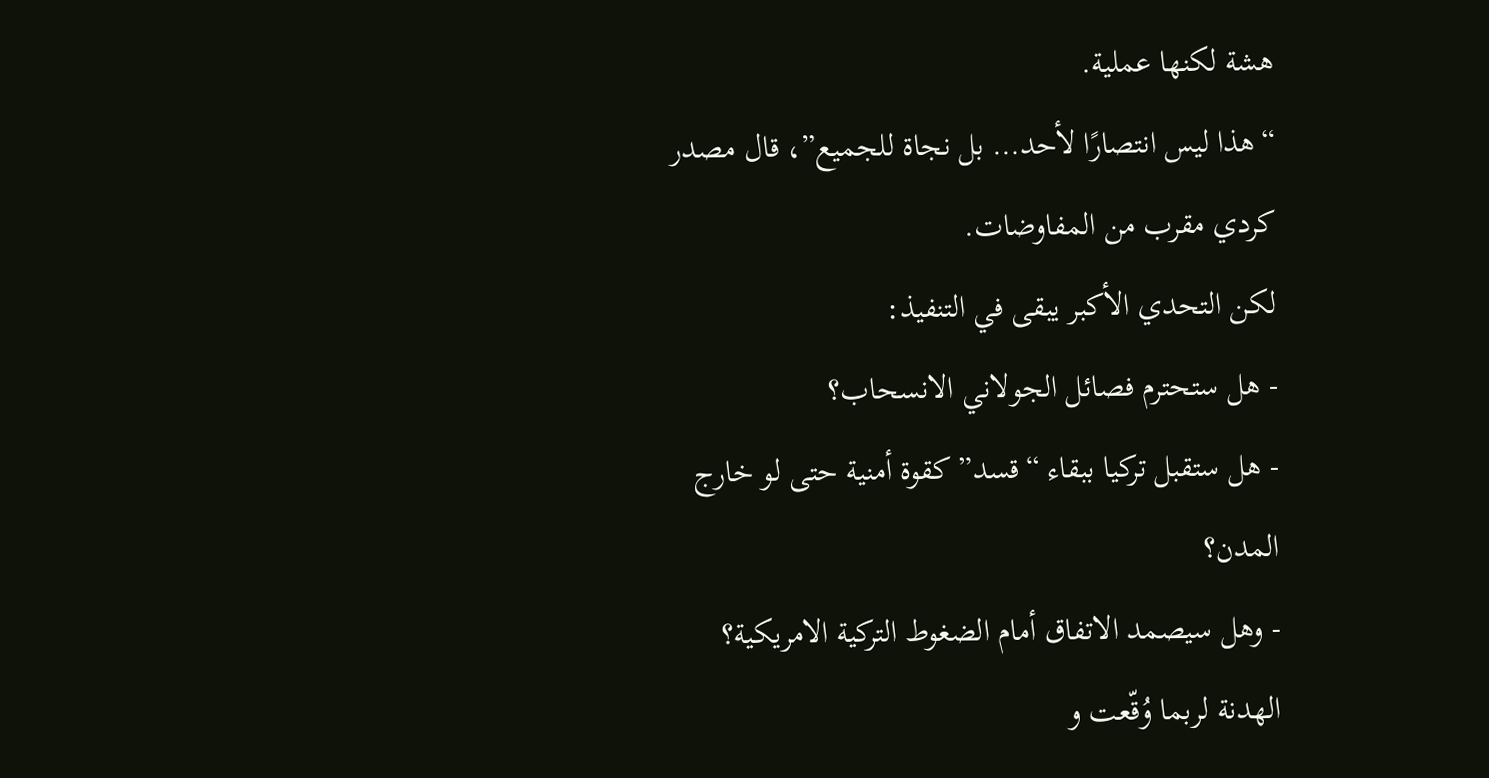هشة لكنها عملية.
“هذا ليس انتصارًا لأحد… بل نجاة للجميع”، قال مصدر كردي مقرب من المفاوضات.
لكن التحدي الأكبر يبقى في التنفيذ:
- هل ستحترم فصائل الجولاني الانسحاب؟
- هل ستقبل تركيا ببقاء “قسد” كقوة أمنية حتى لو خارج المدن؟
- وهل سيصمد الاتفاق أمام الضغوط التركية الامريكية؟
الهدنة لربما وُقّعت و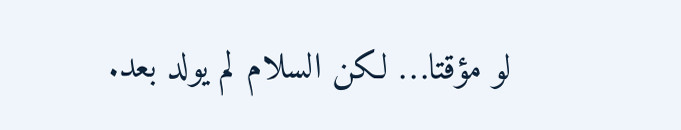لو مؤقتا… لكن السلام لم يولد بعد.